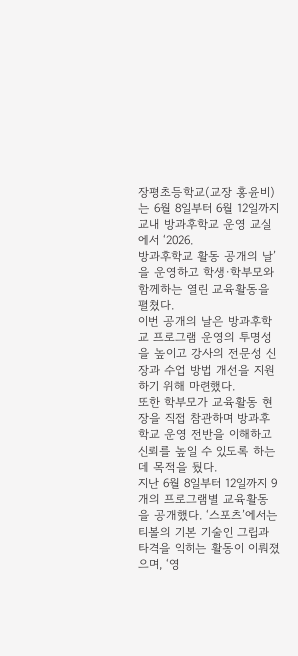장평초등학교(교장 홍윤비)는 6월 8일부터 6월 12일까지 교내 방과후학교 운영 교실에서 ‘2026.
방과후학교 활동 공개의 날’을 운영하고 학생·학부모와 함께하는 열린 교육활동을 펼쳤다.
이번 공개의 날은 방과후학교 프로그램 운영의 투명성을 높이고 강사의 전문성 신장과 수업 방법 개선을 지원하기 위해 마련했다.
또한 학부모가 교육활동 현장을 직접 참관하며 방과후학교 운영 전반을 이해하고 신뢰를 높일 수 있도록 하는 데 목적을 뒀다.
지난 6월 8일부터 12일까지 9개의 프로그램별 교육활동을 공개했다. ‘스포츠’에서는 티볼의 기본 기술인 그립과 타격을 익히는 활동이 이뤄졌으며, ‘영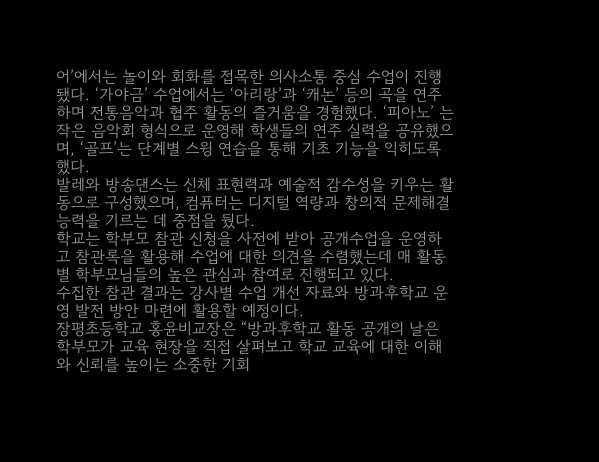어’에서는 놀이와 회화를 접목한 의사소통 중심 수업이 진행됐다. ‘가야금’ 수업에서는 ‘아리랑’과 ‘캐논’ 등의 곡을 연주하며 전통음악과 협주 활동의 즐거움을 경험했다. ‘피아노’ 는 작은 음악회 형식으로 운영해 학생들의 연주 실력을 공유했으며, ‘골프’는 단계별 스윙 연습을 통해 기초 기능을 익히도록 했다.
발레와 방송댄스는 신체 표현력과 예술적 감수성을 키우는 활동으로 구성했으며, 컴퓨터는 디지털 역량과 창의적 문제해결 능력을 기르는 데 중점을 뒀다.
학교는 학부모 참관 신청을 사전에 받아 공개수업을 운영하고 참관록을 활용해 수업에 대한 의견을 수렴했는데 매 활동별 학부모님들의 높은 관심과 참여로 진행되고 있다.
수집한 참관 결과는 강사별 수업 개선 자료와 방과후학교 운영 발전 방안 마련에 활용할 예정이다.
장평초등학교 홍윤비교장은 “방과후학교 활동 공개의 날은 학부모가 교육 현장을 직접 살펴보고 학교 교육에 대한 이해와 신뢰를 높이는 소중한 기회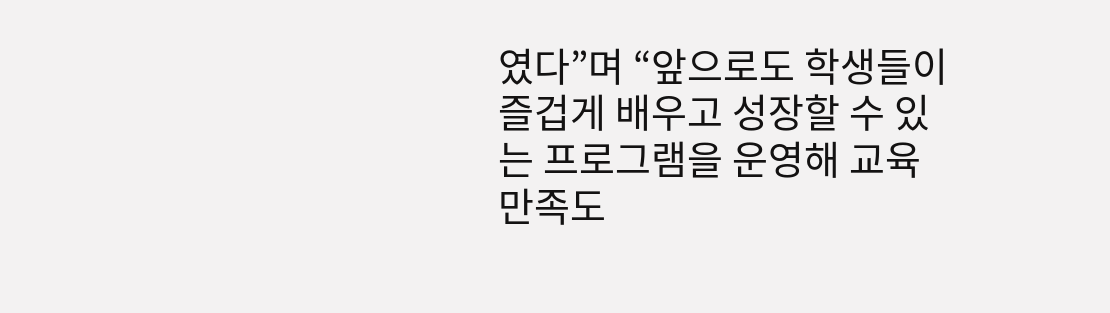였다”며 “앞으로도 학생들이 즐겁게 배우고 성장할 수 있는 프로그램을 운영해 교육 만족도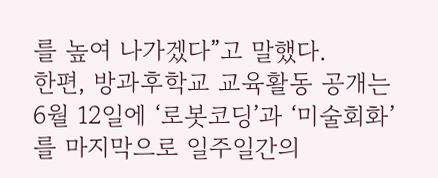를 높여 나가겠다”고 말했다.
한편, 방과후학교 교육활동 공개는 6월 12일에 ‘로봇코딩’과 ‘미술회화’를 마지막으로 일주일간의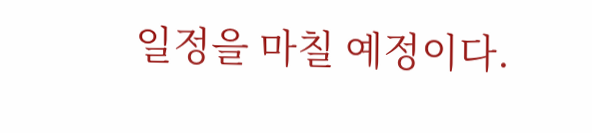일정을 마칠 예정이다.